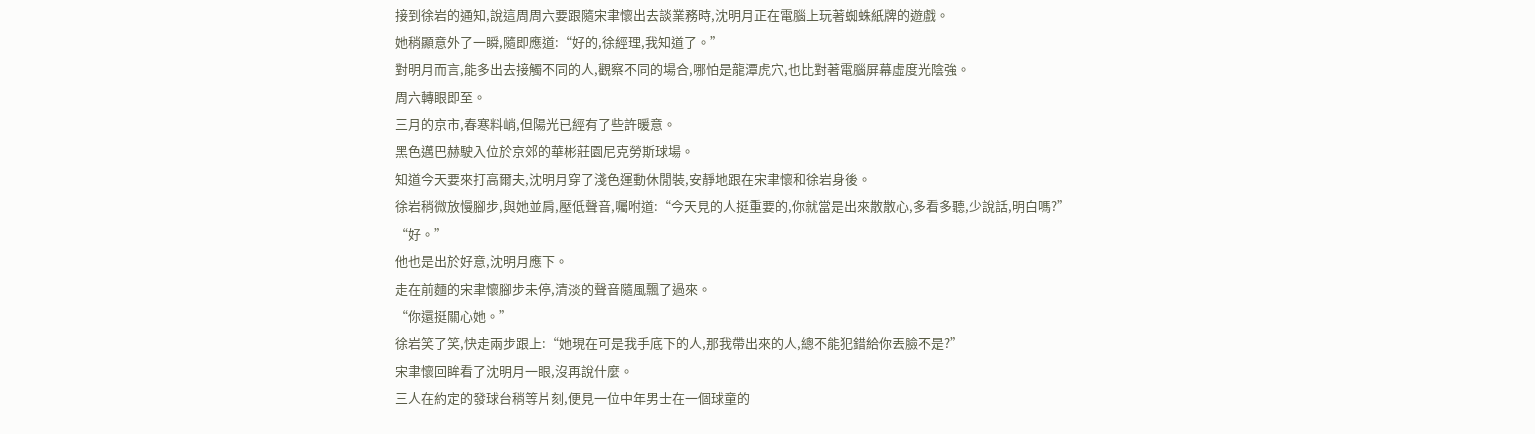接到徐岩的通知,說這周周六要跟隨宋聿懷出去談業務時,沈明月正在電腦上玩著蜘蛛紙牌的遊戲。
她稍顯意外了一瞬,隨即應道:“好的,徐經理,我知道了。”
對明月而言,能多出去接觸不同的人,觀察不同的場合,哪怕是龍潭虎穴,也比對著電腦屏幕虛度光陰強。
周六轉眼即至。
三月的京市,春寒料峭,但陽光已經有了些許暖意。
黑色邁巴赫駛入位於京郊的華彬莊園尼克勞斯球場。
知道今天要來打高爾夫,沈明月穿了淺色運動休閒裝,安靜地跟在宋聿懷和徐岩身後。
徐岩稍微放慢腳步,與她並肩,壓低聲音,囑咐道:“今天見的人挺重要的,你就當是出來散散心,多看多聽,少說話,明白嗎?”
“好。”
他也是出於好意,沈明月應下。
走在前麵的宋聿懷腳步未停,清淡的聲音隨風飄了過來。
“你還挺關心她。”
徐岩笑了笑,快走兩步跟上:“她現在可是我手底下的人,那我帶出來的人,總不能犯錯給你丟臉不是?”
宋聿懷回眸看了沈明月一眼,沒再說什麼。
三人在約定的發球台稍等片刻,便見一位中年男士在一個球童的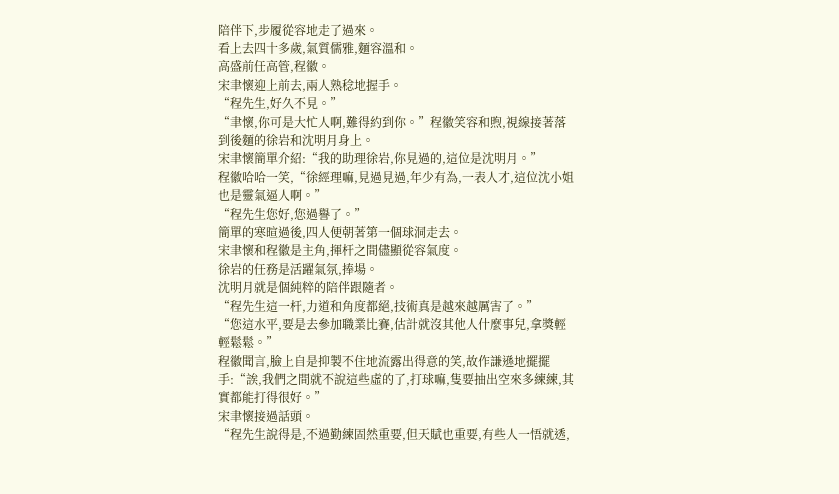陪伴下,步履從容地走了過來。
看上去四十多歲,氣質儒雅,麵容溫和。
高盛前任高管,程徽。
宋聿懷迎上前去,兩人熟稔地握手。
“程先生,好久不見。”
“聿懷,你可是大忙人啊,難得約到你。”程徽笑容和煦,視線接著落到後麵的徐岩和沈明月身上。
宋聿懷簡單介紹:“我的助理徐岩,你見過的,這位是沈明月。”
程徽哈哈一笑,“徐經理嘛,見過見過,年少有為,一表人才,這位沈小姐也是靈氣逼人啊。”
“程先生您好,您過譽了。”
簡單的寒暄過後,四人便朝著第一個球洞走去。
宋聿懷和程徽是主角,揮杆之間儘顯從容氣度。
徐岩的任務是活躍氣氛,捧場。
沈明月就是個純粹的陪伴跟隨者。
“程先生這一杆,力道和角度都絕,技術真是越來越厲害了。”
“您這水平,要是去參加職業比賽,估計就沒其他人什麼事兒,拿獎輕輕鬆鬆。”
程徽聞言,臉上自是抑製不住地流露出得意的笑,故作謙遜地擺擺手:“誒,我們之間就不說這些虛的了,打球嘛,隻要抽出空來多練練,其實都能打得很好。”
宋聿懷接過話頭。
“程先生說得是,不過勤練固然重要,但天賦也重要,有些人一悟就透,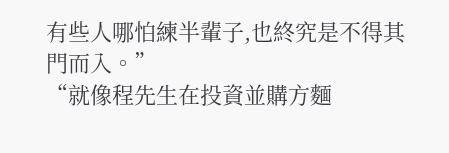有些人哪怕練半輩子,也終究是不得其門而入。”
“就像程先生在投資並購方麵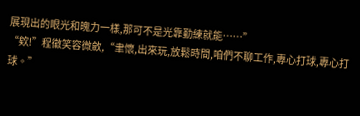展現出的眼光和魄力一樣,那可不是光靠勤練就能……”
“欸!”程徽笑容微斂,“聿懷,出來玩,放鬆時間,咱們不聊工作,專心打球,專心打球。”